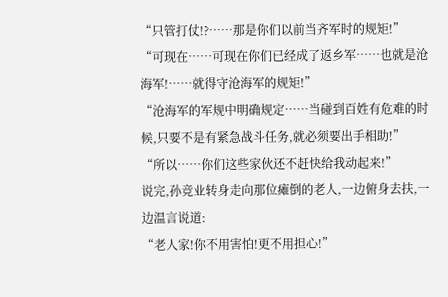“只管打仗!?……那是你们以前当齐军时的规矩!”
“可现在……可现在你们已经成了返乡军……也就是沧海军!……就得守沧海军的规矩!”
“沧海军的军规中明确规定……当碰到百姓有危难的时候,只要不是有紧急战斗任务,就必须要出手相助!”
“所以……你们这些家伙还不赶快给我动起来!”
说完,孙竞业转身走向那位瘫倒的老人,一边俯身去扶,一边温言说道:
“老人家!你不用害怕!更不用担心!”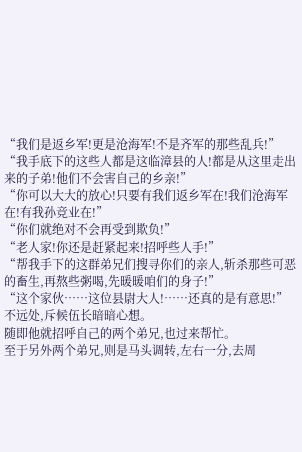“我们是返乡军!更是沧海军!不是齐军的那些乱兵!”
“我手底下的这些人都是这临漳县的人!都是从这里走出来的子弟!他们不会害自己的乡亲!”
“你可以大大的放心!只要有我们返乡军在!我们沧海军在!有我孙竞业在!”
“你们就绝对不会再受到欺负!”
“老人家!你还是赶紧起来!招呼些人手!”
“帮我手下的这群弟兄们搜寻你们的亲人,斩杀那些可恶的畜生,再熬些粥喝,先暖暖咱们的身子!”
“这个家伙……这位县尉大人!……还真的是有意思!”
不远处,斥候伍长暗暗心想。
随即他就招呼自己的两个弟兄,也过来帮忙。
至于另外两个弟兄,则是马头调转,左右一分,去周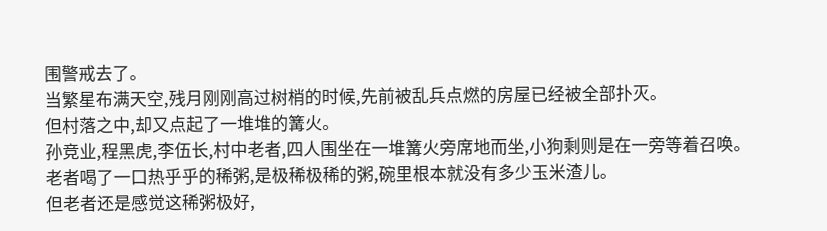围警戒去了。
当繁星布满天空,残月刚刚高过树梢的时候,先前被乱兵点燃的房屋已经被全部扑灭。
但村落之中,却又点起了一堆堆的篝火。
孙竞业,程黑虎,李伍长,村中老者,四人围坐在一堆篝火旁席地而坐,小狗剩则是在一旁等着召唤。
老者喝了一口热乎乎的稀粥,是极稀极稀的粥,碗里根本就没有多少玉米渣儿。
但老者还是感觉这稀粥极好,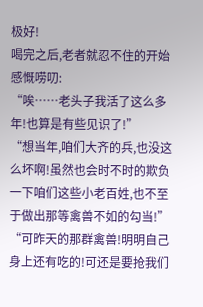极好!
喝完之后,老者就忍不住的开始感慨唠叨:
“唉……老头子我活了这么多年!也算是有些见识了!”
“想当年,咱们大齐的兵,也没这么坏啊!虽然也会时不时的欺负一下咱们这些小老百姓,也不至于做出那等禽兽不如的勾当!”
“可昨天的那群禽兽!明明自己身上还有吃的!可还是要抢我们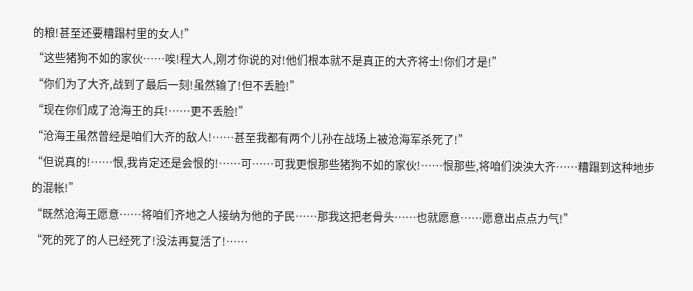的粮!甚至还要糟蹋村里的女人!”
“这些猪狗不如的家伙……唉!程大人,刚才你说的对!他们根本就不是真正的大齐将士!你们才是!”
“你们为了大齐,战到了最后一刻!虽然输了!但不丢脸!”
“现在你们成了沧海王的兵!……更不丢脸!”
“沧海王虽然曾经是咱们大齐的敌人!……甚至我都有两个儿孙在战场上被沧海军杀死了!”
“但说真的!……恨,我肯定还是会恨的!……可……可我更恨那些猪狗不如的家伙!……恨那些,将咱们泱泱大齐……糟蹋到这种地步的混帐!”
“既然沧海王愿意……将咱们齐地之人接纳为他的子民……那我这把老骨头……也就愿意……愿意出点点力气!”
“死的死了的人已经死了!没法再复活了!……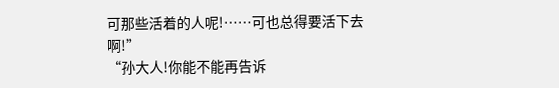可那些活着的人呢!……可也总得要活下去啊!”
“孙大人!你能不能再告诉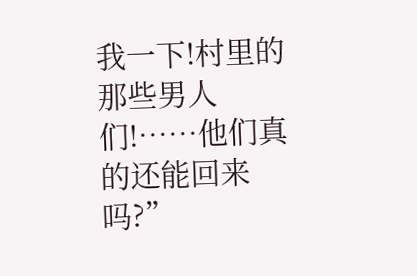我一下!村里的那些男人们!……他们真的还能回来吗?”